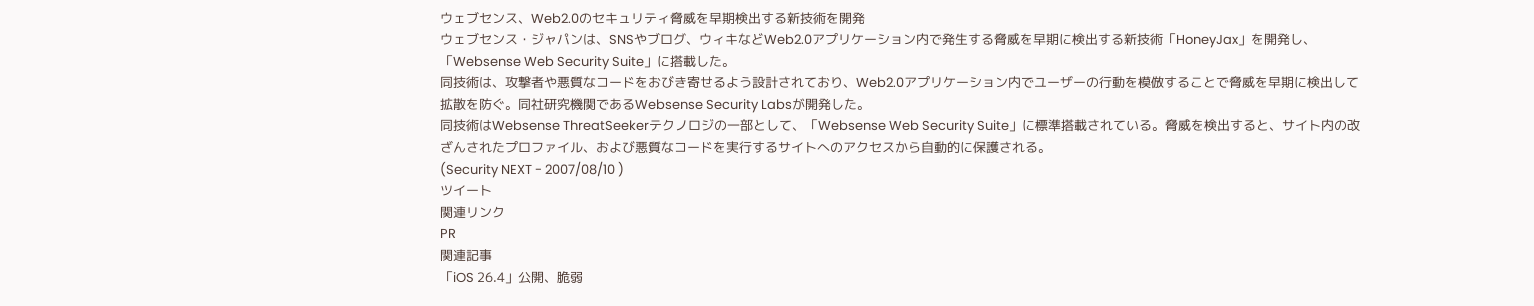ウェブセンス、Web2.0のセキュリティ脅威を早期検出する新技術を開発
ウェブセンス・ジャパンは、SNSやブログ、ウィキなどWeb2.0アプリケーション内で発生する脅威を早期に検出する新技術「HoneyJax」を開発し、「Websense Web Security Suite」に搭載した。
同技術は、攻撃者や悪質なコードをおびき寄せるよう設計されており、Web2.0アプリケーション内でユーザーの行動を模倣することで脅威を早期に検出して拡散を防ぐ。同社研究機関であるWebsense Security Labsが開発した。
同技術はWebsense ThreatSeekerテクノロジの一部として、「Websense Web Security Suite」に標準搭載されている。脅威を検出すると、サイト内の改ざんされたプロファイル、および悪質なコードを実行するサイトへのアクセスから自動的に保護される。
(Security NEXT - 2007/08/10 )
ツイート
関連リンク
PR
関連記事
「iOS 26.4」公開、脆弱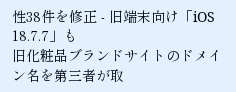性38件を修正 - 旧端末向け「iOS 18.7.7」も
旧化粧品ブランドサイトのドメイン名を第三者が取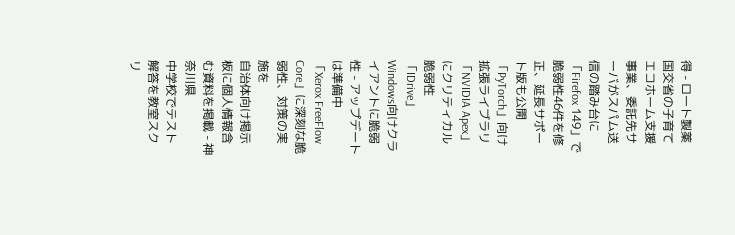得 - ロート製薬
国交省の子育てエコホーム支援事業、委託先サーバがスパム送信の踏み台に
「Firefox 149」で脆弱性46件を修正、延長サポート版も公開
「PyTorch」向け拡張ライブラリ「NVIDIA Apex」にクリティカル脆弱性
「IDrive」Windows向けクライアントに脆弱性 - アップデートは準備中
「Xerox FreeFlow Core」に深刻な脆弱性、対策の実施を
自治体向け掲示板に個人情報含む資料を掲載 - 神奈川県
中学校でテスト解答を教室スクリ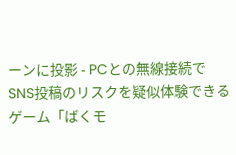ーンに投影 - PCとの無線接続で
SNS投稿のリスクを疑似体験できるゲーム「ばくモ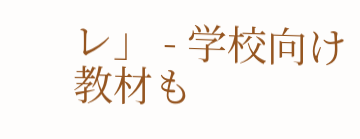レ」 - 学校向け教材も